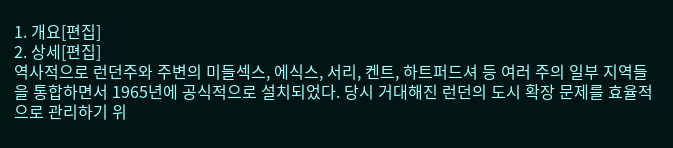1. 개요[편집]
2. 상세[편집]
역사적으로 런던주와 주변의 미들섹스, 에식스, 서리, 켄트, 하트퍼드셔 등 여러 주의 일부 지역들을 통합하면서 1965년에 공식적으로 설치되었다. 당시 거대해진 런던의 도시 확장 문제를 효율적으로 관리하기 위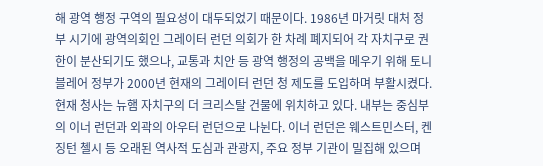해 광역 행정 구역의 필요성이 대두되었기 때문이다. 1986년 마거릿 대처 정부 시기에 광역의회인 그레이터 런던 의회가 한 차례 폐지되어 각 자치구로 권한이 분산되기도 했으나, 교통과 치안 등 광역 행정의 공백을 메우기 위해 토니 블레어 정부가 2000년 현재의 그레이터 런던 청 제도를 도입하며 부활시켰다. 현재 청사는 뉴햄 자치구의 더 크리스탈 건물에 위치하고 있다. 내부는 중심부의 이너 런던과 외곽의 아우터 런던으로 나뉜다. 이너 런던은 웨스트민스터, 켄징턴 첼시 등 오래된 역사적 도심과 관광지, 주요 정부 기관이 밀집해 있으며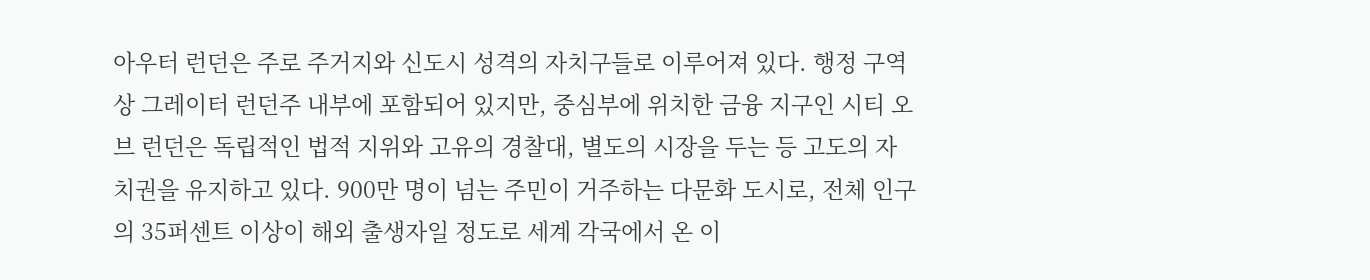아우터 런던은 주로 주거지와 신도시 성격의 자치구들로 이루어져 있다. 행정 구역상 그레이터 런던주 내부에 포함되어 있지만, 중심부에 위치한 금융 지구인 시티 오브 런던은 독립적인 법적 지위와 고유의 경찰대, 별도의 시장을 두는 등 고도의 자치권을 유지하고 있다. 900만 명이 넘는 주민이 거주하는 다문화 도시로, 전체 인구의 35퍼센트 이상이 해외 출생자일 정도로 세계 각국에서 온 이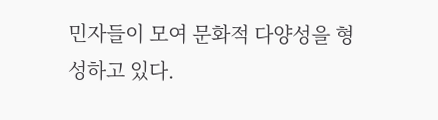민자들이 모여 문화적 다양성을 형성하고 있다.